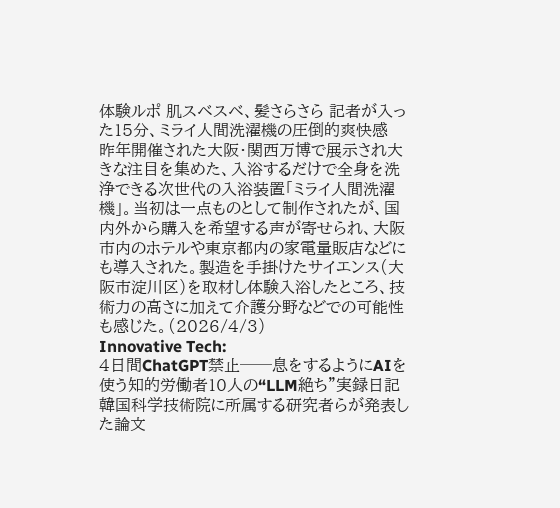体験ルポ 肌スベスベ、髪さらさら 記者が入った15分、ミライ人間洗濯機の圧倒的爽快感
昨年開催された大阪・関西万博で展示され大きな注目を集めた、入浴するだけで全身を洗浄できる次世代の入浴装置「ミライ人間洗濯機」。当初は一点ものとして制作されたが、国内外から購入を希望する声が寄せられ、大阪市内のホテルや東京都内の家電量販店などにも導入された。製造を手掛けたサイエンス(大阪市淀川区)を取材し体験入浴したところ、技術力の高さに加えて介護分野などでの可能性も感じた。(2026/4/3)
Innovative Tech:
4日間ChatGPT禁止──息をするようにAIを使う知的労働者10人の“LLM絶ち”実録日記
韓国科学技術院に所属する研究者らが発表した論文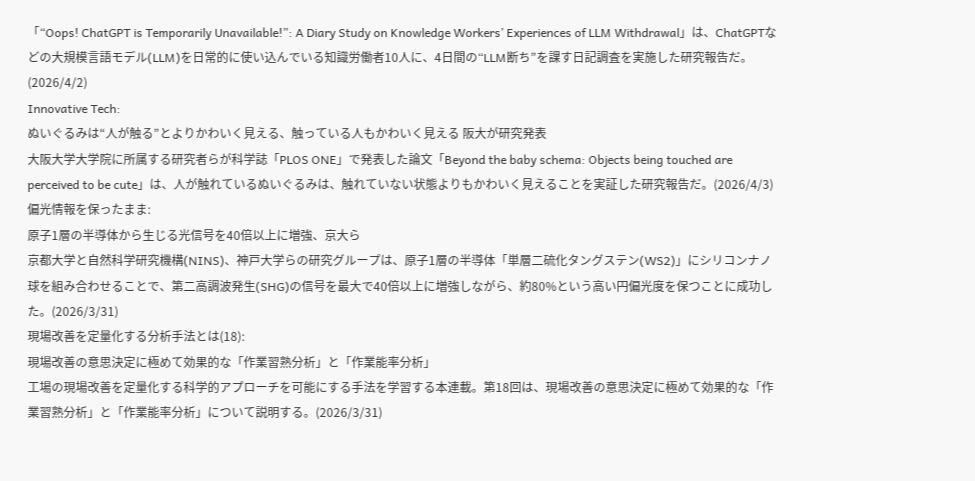「“Oops! ChatGPT is Temporarily Unavailable!”: A Diary Study on Knowledge Workers’ Experiences of LLM Withdrawal」は、ChatGPTなどの大規模言語モデル(LLM)を日常的に使い込んでいる知識労働者10人に、4日間の“LLM断ち”を課す日記調査を実施した研究報告だ。(2026/4/2)
Innovative Tech:
ぬいぐるみは“人が触る”とよりかわいく見える、触っている人もかわいく見える 阪大が研究発表
大阪大学大学院に所属する研究者らが科学誌「PLOS ONE」で発表した論文「Beyond the baby schema: Objects being touched are perceived to be cute」は、人が触れているぬいぐるみは、触れていない状態よりもかわいく見えることを実証した研究報告だ。(2026/4/3)
偏光情報を保ったまま:
原子1層の半導体から生じる光信号を40倍以上に増強、京大ら
京都大学と自然科学研究機構(NINS)、神戸大学らの研究グループは、原子1層の半導体「単層二硫化タングステン(WS2)」にシリコンナノ球を組み合わせることで、第二高調波発生(SHG)の信号を最大で40倍以上に増強しながら、約80%という高い円偏光度を保つことに成功した。(2026/3/31)
現場改善を定量化する分析手法とは(18):
現場改善の意思決定に極めて効果的な「作業習熟分析」と「作業能率分析」
工場の現場改善を定量化する科学的アプローチを可能にする手法を学習する本連載。第18回は、現場改善の意思決定に極めて効果的な「作業習熟分析」と「作業能率分析」について説明する。(2026/3/31)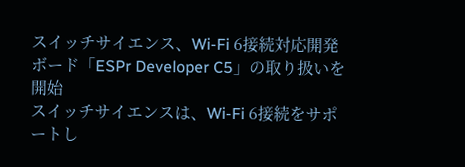スイッチサイエンス、Wi-Fi 6接続対応開発ボード「ESPr Developer C5」の取り扱いを開始
スイッチサイエンスは、Wi-Fi 6接続をサポートし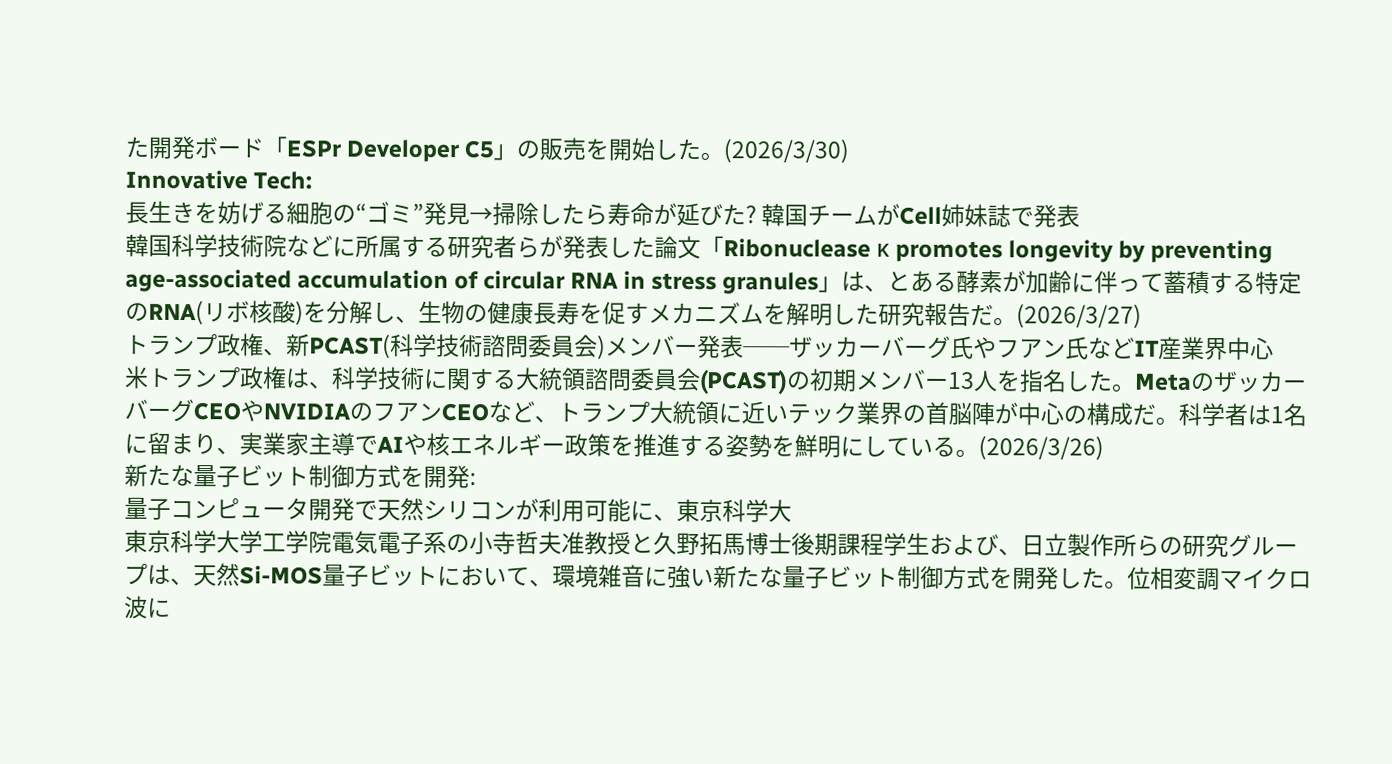た開発ボード「ESPr Developer C5」の販売を開始した。(2026/3/30)
Innovative Tech:
長生きを妨げる細胞の“ゴミ”発見→掃除したら寿命が延びた? 韓国チームがCell姉妹誌で発表
韓国科学技術院などに所属する研究者らが発表した論文「Ribonuclease κ promotes longevity by preventing age-associated accumulation of circular RNA in stress granules」は、とある酵素が加齢に伴って蓄積する特定のRNA(リボ核酸)を分解し、生物の健康長寿を促すメカニズムを解明した研究報告だ。(2026/3/27)
トランプ政権、新PCAST(科学技術諮問委員会)メンバー発表──ザッカーバーグ氏やフアン氏などIT産業界中心
米トランプ政権は、科学技術に関する大統領諮問委員会(PCAST)の初期メンバー13人を指名した。MetaのザッカーバーグCEOやNVIDIAのフアンCEOなど、トランプ大統領に近いテック業界の首脳陣が中心の構成だ。科学者は1名に留まり、実業家主導でAIや核エネルギー政策を推進する姿勢を鮮明にしている。(2026/3/26)
新たな量子ビット制御方式を開発:
量子コンピュータ開発で天然シリコンが利用可能に、東京科学大
東京科学大学工学院電気電子系の小寺哲夫准教授と久野拓馬博士後期課程学生および、日立製作所らの研究グループは、天然Si-MOS量子ビットにおいて、環境雑音に強い新たな量子ビット制御方式を開発した。位相変調マイクロ波に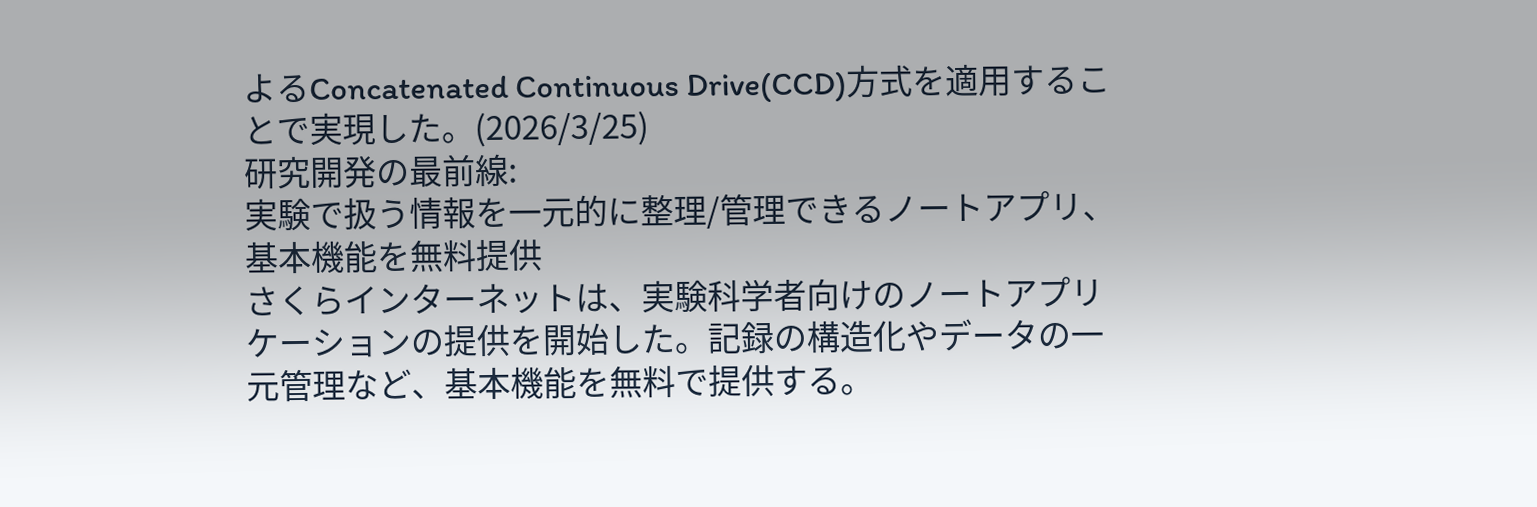よるConcatenated Continuous Drive(CCD)方式を適用することで実現した。(2026/3/25)
研究開発の最前線:
実験で扱う情報を一元的に整理/管理できるノートアプリ、基本機能を無料提供
さくらインターネットは、実験科学者向けのノートアプリケーションの提供を開始した。記録の構造化やデータの一元管理など、基本機能を無料で提供する。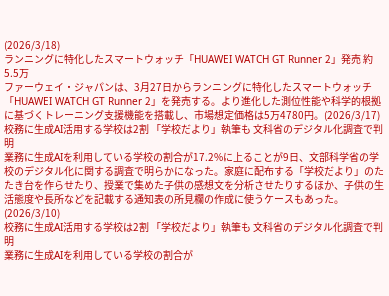(2026/3/18)
ランニングに特化したスマートウォッチ「HUAWEI WATCH GT Runner 2」発売 約5.5万
ファーウェイ・ジャパンは、3月27日からランニングに特化したスマートウォッチ「HUAWEI WATCH GT Runner 2」を発売する。より進化した測位性能や科学的根拠に基づくトレーニング支援機能を搭載し、市場想定価格は5万4780円。(2026/3/17)
校務に生成AI活用する学校は2割 「学校だより」執筆も 文科省のデジタル化調査で判明
業務に生成AIを利用している学校の割合が17.2%に上ることが9日、文部科学省の学校のデジタル化に関する調査で明らかになった。家庭に配布する「学校だより」のたたき台を作らせたり、授業で集めた子供の感想文を分析させたりするほか、子供の生活態度や長所などを記載する通知表の所見欄の作成に使うケースもあった。(2026/3/10)
校務に生成AI活用する学校は2割 「学校だより」執筆も 文科省のデジタル化調査で判明
業務に生成AIを利用している学校の割合が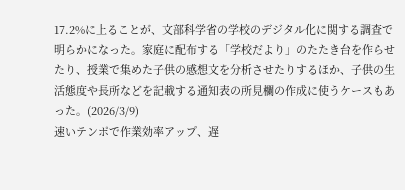17.2%に上ることが、文部科学省の学校のデジタル化に関する調査で明らかになった。家庭に配布する「学校だより」のたたき台を作らせたり、授業で集めた子供の感想文を分析させたりするほか、子供の生活態度や長所などを記載する通知表の所見欄の作成に使うケースもあった。(2026/3/9)
速いテンポで作業効率アップ、遅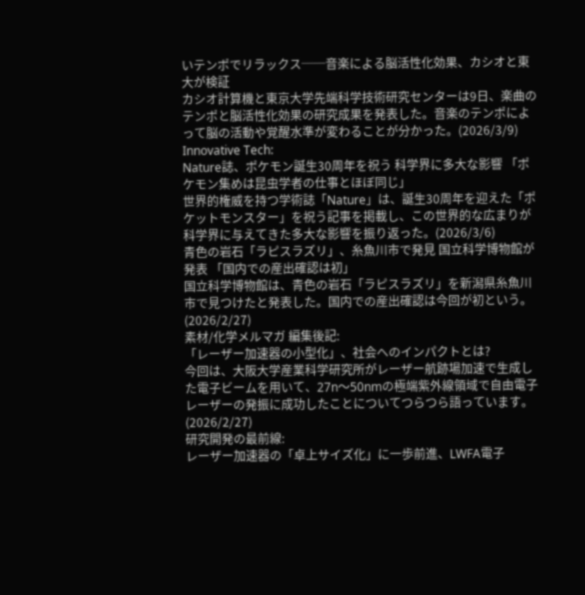いテンポでリラックス──音楽による脳活性化効果、カシオと東大が検証
カシオ計算機と東京大学先端科学技術研究センターは9日、楽曲のテンポと脳活性化効果の研究成果を発表した。音楽のテンポによって脳の活動や覚醒水準が変わることが分かった。(2026/3/9)
Innovative Tech:
Nature誌、ポケモン誕生30周年を祝う 科学界に多大な影響 「ポケモン集めは昆虫学者の仕事とほぼ同じ」
世界的権威を持つ学術誌「Nature」は、誕生30周年を迎えた「ポケットモンスター」を祝う記事を掲載し、この世界的な広まりが科学界に与えてきた多大な影響を振り返った。(2026/3/6)
青色の岩石「ラピスラズリ」、糸魚川市で発見 国立科学博物館が発表 「国内での産出確認は初」
国立科学博物館は、青色の岩石「ラピスラズリ」を新潟県糸魚川市で見つけたと発表した。国内での産出確認は今回が初という。(2026/2/27)
素材/化学メルマガ 編集後記:
「レーザー加速器の小型化」、社会へのインパクトとは?
今回は、大阪大学産業科学研究所がレーザー航跡場加速で生成した電子ビームを用いて、27n〜50nmの極端紫外線領域で自由電子レーザーの発振に成功したことについてつらつら語っています。(2026/2/27)
研究開発の最前線:
レーザー加速器の「卓上サイズ化」に一歩前進、LWFA電子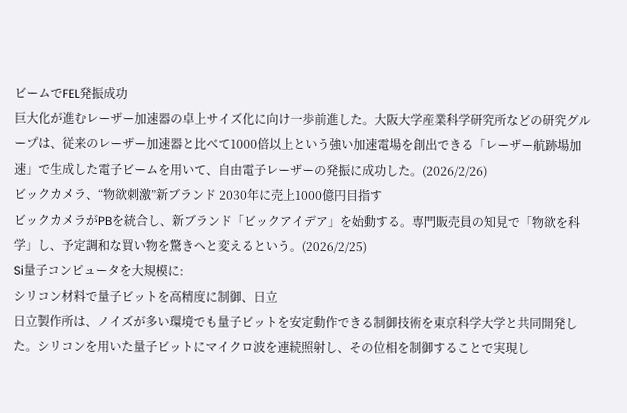ビームでFEL発振成功
巨大化が進むレーザー加速器の卓上サイズ化に向け一歩前進した。大阪大学産業科学研究所などの研究グループは、従来のレーザー加速器と比べて1000倍以上という強い加速電場を創出できる「レーザー航跡場加速」で生成した電子ビームを用いて、自由電子レーザーの発振に成功した。(2026/2/26)
ビックカメラ、“物欲刺激”新ブランド 2030年に売上1000億円目指す
ビックカメラがPBを統合し、新ブランド「ビックアイデア」を始動する。専門販売員の知見で「物欲を科学」し、予定調和な買い物を驚きへと変えるという。(2026/2/25)
Si量子コンピュータを大規模に:
シリコン材料で量子ビットを高精度に制御、日立
日立製作所は、ノイズが多い環境でも量子ビットを安定動作できる制御技術を東京科学大学と共同開発した。シリコンを用いた量子ビットにマイクロ波を連続照射し、その位相を制御することで実現し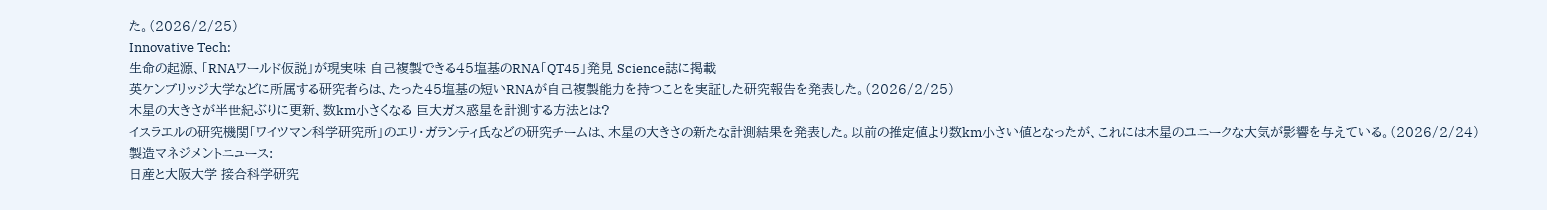た。(2026/2/25)
Innovative Tech:
生命の起源、「RNAワールド仮説」が現実味 自己複製できる45塩基のRNA「QT45」発見 Science誌に掲載
英ケンブリッジ大学などに所属する研究者らは、たった45塩基の短いRNAが自己複製能力を持つことを実証した研究報告を発表した。(2026/2/25)
木星の大きさが半世紀ぶりに更新、数km小さくなる 巨大ガス惑星を計測する方法とは?
イスラエルの研究機関「ワイツマン科学研究所」のエリ・ガランティ氏などの研究チームは、木星の大きさの新たな計測結果を発表した。以前の推定値より数km小さい値となったが、これには木星のユニークな大気が影響を与えている。(2026/2/24)
製造マネジメントニュース:
日産と大阪大学 接合科学研究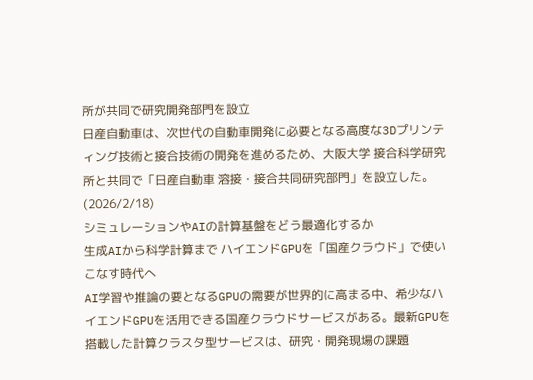所が共同で研究開発部門を設立
日産自動車は、次世代の自動車開発に必要となる高度な3Dプリンティング技術と接合技術の開発を進めるため、大阪大学 接合科学研究所と共同で「日産自動車 溶接・接合共同研究部門」を設立した。(2026/2/18)
シミュレーションやAIの計算基盤をどう最適化するか
生成AIから科学計算まで ハイエンドGPUを「国産クラウド」で使いこなす時代へ
AI学習や推論の要となるGPUの需要が世界的に高まる中、希少なハイエンドGPUを活用できる国産クラウドサービスがある。最新GPUを搭載した計算クラスタ型サービスは、研究・開発現場の課題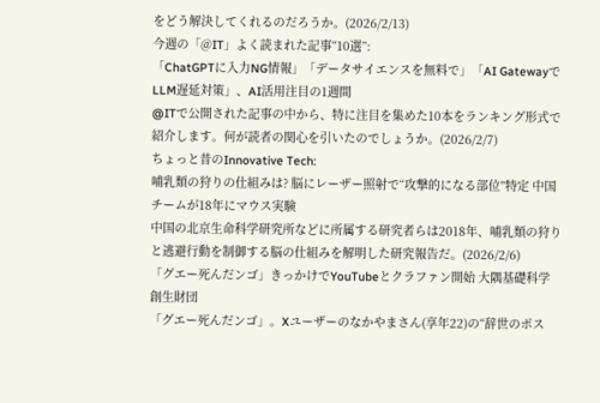をどう解決してくれるのだろうか。(2026/2/13)
今週の「@IT」よく読まれた記事“10選”:
「ChatGPTに入力NG情報」「データサイエンスを無料で」「AI GatewayでLLM遅延対策」、AI活用注目の1週間
@ITで公開された記事の中から、特に注目を集めた10本をランキング形式で紹介します。何が読者の関心を引いたのでしょうか。(2026/2/7)
ちょっと昔のInnovative Tech:
哺乳類の狩りの仕組みは? 脳にレーザー照射で“攻撃的になる部位”特定 中国チームが18年にマウス実験
中国の北京生命科学研究所などに所属する研究者らは2018年、哺乳類の狩りと逃避行動を制御する脳の仕組みを解明した研究報告だ。(2026/2/6)
「グエー死んだンゴ」きっかけでYouTubeとクラファン開始 大隅基礎科学創生財団
「グエー死んだンゴ」。Xユーザーのなかやまさん(享年22)の“辞世のポス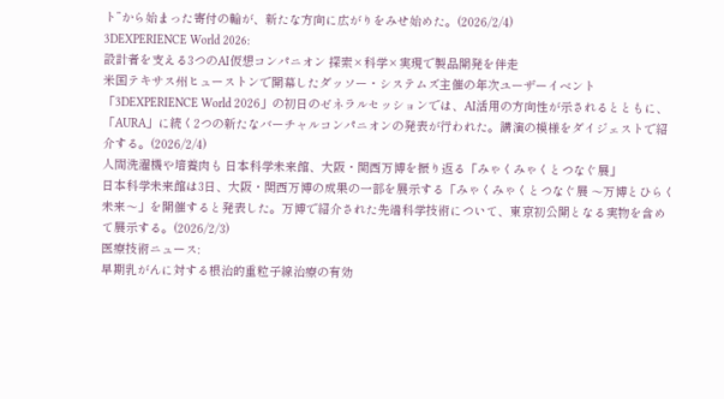ト”から始まった寄付の輪が、新たな方向に広がりをみせ始めた。(2026/2/4)
3DEXPERIENCE World 2026:
設計者を支える3つのAI仮想コンパニオン 探索×科学×実現で製品開発を伴走
米国テキサス州ヒューストンで開幕したダッソー・システムズ主催の年次ユーザーイベント「3DEXPERIENCE World 2026」の初日のゼネラルセッションでは、AI活用の方向性が示されるとともに、「AURA」に続く2つの新たなバーチャルコンパニオンの発表が行われた。講演の模様をダイジェストで紹介する。(2026/2/4)
人間洗濯機や培養肉も 日本科学未来館、大阪・関西万博を振り返る「みゃくみゃくとつなぐ展」
日本科学未来館は3日、大阪・関西万博の成果の一部を展示する「みゃくみゃくとつなぐ展 〜万博とひらく未来〜」を開催すると発表した。万博で紹介された先端科学技術について、東京初公開となる実物を含めて展示する。(2026/2/3)
医療技術ニュース:
早期乳がんに対する根治的重粒子線治療の有効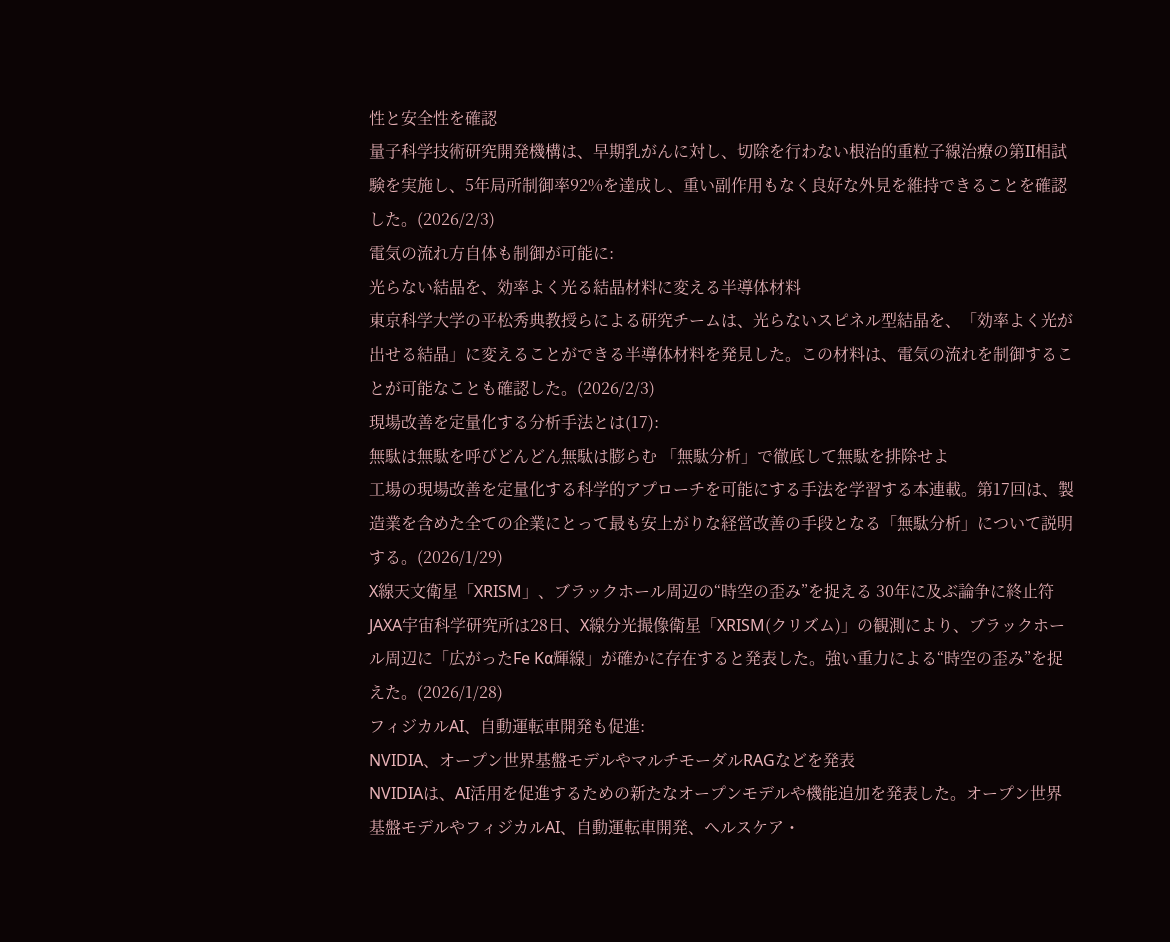性と安全性を確認
量子科学技術研究開発機構は、早期乳がんに対し、切除を行わない根治的重粒子線治療の第II相試験を実施し、5年局所制御率92%を達成し、重い副作用もなく良好な外見を維持できることを確認した。(2026/2/3)
電気の流れ方自体も制御が可能に:
光らない結晶を、効率よく光る結晶材料に変える半導体材料
東京科学大学の平松秀典教授らによる研究チームは、光らないスピネル型結晶を、「効率よく光が出せる結晶」に変えることができる半導体材料を発見した。この材料は、電気の流れを制御することが可能なことも確認した。(2026/2/3)
現場改善を定量化する分析手法とは(17):
無駄は無駄を呼びどんどん無駄は膨らむ 「無駄分析」で徹底して無駄を排除せよ
工場の現場改善を定量化する科学的アプローチを可能にする手法を学習する本連載。第17回は、製造業を含めた全ての企業にとって最も安上がりな経営改善の手段となる「無駄分析」について説明する。(2026/1/29)
X線天文衛星「XRISM」、ブラックホール周辺の“時空の歪み”を捉える 30年に及ぶ論争に終止符
JAXA宇宙科学研究所は28日、X線分光撮像衛星「XRISM(クリズム)」の観測により、ブラックホール周辺に「広がったFe Kα輝線」が確かに存在すると発表した。強い重力による“時空の歪み”を捉えた。(2026/1/28)
フィジカルAI、自動運転車開発も促進:
NVIDIA、オープン世界基盤モデルやマルチモーダルRAGなどを発表
NVIDIAは、AI活用を促進するための新たなオープンモデルや機能追加を発表した。オープン世界基盤モデルやフィジカルAI、自動運転車開発、ヘルスケア・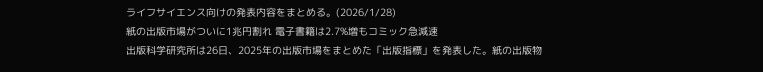ライフサイエンス向けの発表内容をまとめる。(2026/1/28)
紙の出版市場がついに1兆円割れ 電子書籍は2.7%増もコミック急減速
出版科学研究所は26日、2025年の出版市場をまとめた「出版指標」を発表した。紙の出版物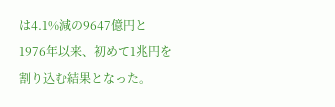は4.1%減の9647億円と1976年以来、初めて1兆円を割り込む結果となった。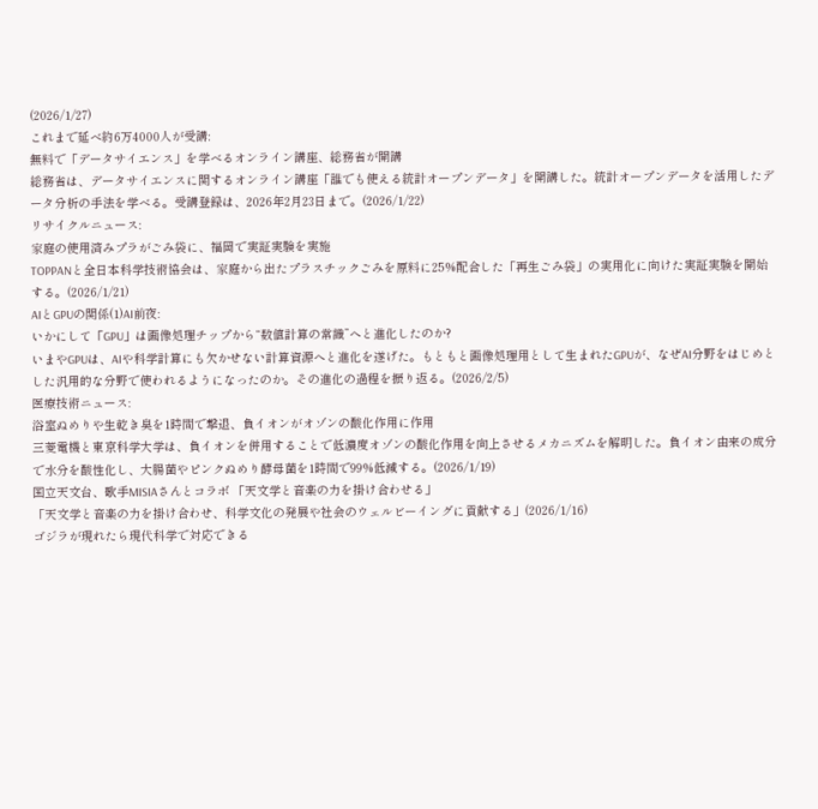(2026/1/27)
これまで延べ約6万4000人が受講:
無料で「データサイエンス」を学べるオンライン講座、総務省が開講
総務省は、データサイエンスに関するオンライン講座「誰でも使える統計オープンデータ」を開講した。統計オープンデータを活用したデータ分析の手法を学べる。受講登録は、2026年2月23日まで。(2026/1/22)
リサイクルニュース:
家庭の使用済みプラがごみ袋に、福岡で実証実験を実施
TOPPANと全日本科学技術協会は、家庭から出たプラスチックごみを原料に25%配合した「再生ごみ袋」の実用化に向けた実証実験を開始する。(2026/1/21)
AIとGPUの関係(1)AI前夜:
いかにして「GPU」は画像処理チップから“数値計算の常識”へと進化したのか?
いまやGPUは、AIや科学計算にも欠かせない計算資源へと進化を遂げた。もともと画像処理用として生まれたGPUが、なぜAI分野をはじめとした汎用的な分野で使われるようになったのか。その進化の過程を振り返る。(2026/2/5)
医療技術ニュース:
浴室ぬめりや生乾き臭を1時間で撃退、負イオンがオゾンの酸化作用に作用
三菱電機と東京科学大学は、負イオンを併用することで低濃度オゾンの酸化作用を向上させるメカニズムを解明した。負イオン由来の成分で水分を酸性化し、大腸菌やピンクぬめり酵母菌を1時間で99%低減する。(2026/1/19)
国立天文台、歌手MISIAさんとコラボ 「天文学と音楽の力を掛け合わせる」
「天文学と音楽の力を掛け合わせ、科学文化の発展や社会のウェルビーイングに貢献する」(2026/1/16)
ゴジラが現れたら現代科学で対応できる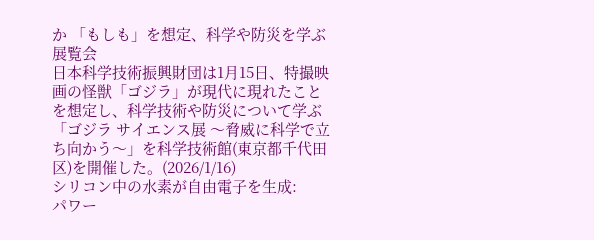か 「もしも」を想定、科学や防災を学ぶ展覧会
日本科学技術振興財団は1月15日、特撮映画の怪獣「ゴジラ」が現代に現れたことを想定し、科学技術や防災について学ぶ「ゴジラ サイエンス展 〜脅威に科学で立ち向かう〜」を科学技術館(東京都千代田区)を開催した。(2026/1/16)
シリコン中の水素が自由電子を生成:
パワー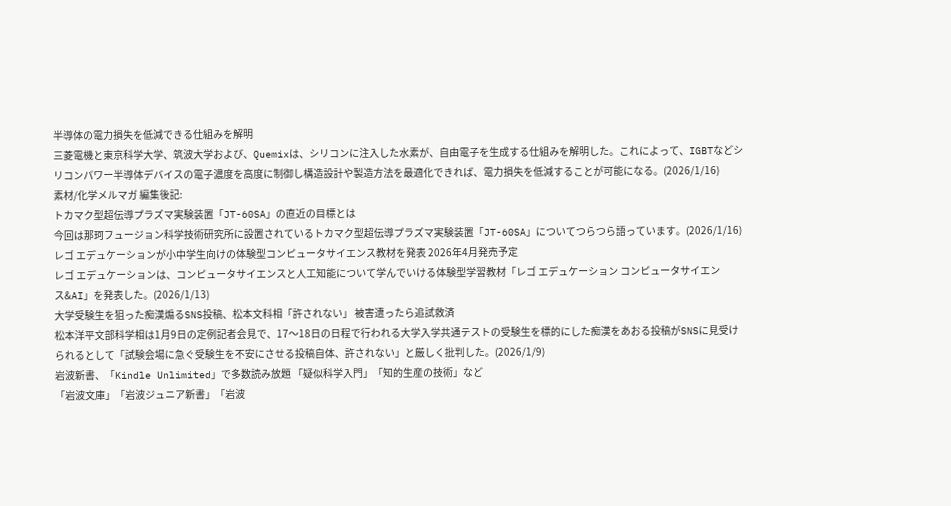半導体の電力損失を低減できる仕組みを解明
三菱電機と東京科学大学、筑波大学および、Quemixは、シリコンに注入した水素が、自由電子を生成する仕組みを解明した。これによって、IGBTなどシリコンパワー半導体デバイスの電子濃度を高度に制御し構造設計や製造方法を最適化できれば、電力損失を低減することが可能になる。(2026/1/16)
素材/化学メルマガ 編集後記:
トカマク型超伝導プラズマ実験装置「JT-60SA」の直近の目標とは
今回は那珂フュージョン科学技術研究所に設置されているトカマク型超伝導プラズマ実験装置「JT-60SA」についてつらつら語っています。(2026/1/16)
レゴ エデュケーションが小中学生向けの体験型コンピュータサイエンス教材を発表 2026年4月発売予定
レゴ エデュケーションは、コンピュータサイエンスと人工知能について学んでいける体験型学習教材「レゴ エデュケーション コンピュータサイエンス&AI」を発表した。(2026/1/13)
大学受験生を狙った痴漢煽るSNS投稿、松本文科相「許されない」 被害遭ったら追試救済
松本洋平文部科学相は1月9日の定例記者会見で、17〜18日の日程で行われる大学入学共通テストの受験生を標的にした痴漢をあおる投稿がSNSに見受けられるとして「試験会場に急ぐ受験生を不安にさせる投稿自体、許されない」と厳しく批判した。(2026/1/9)
岩波新書、「Kindle Unlimited」で多数読み放題 「疑似科学入門」「知的生産の技術」など
「岩波文庫」「岩波ジュニア新書」「岩波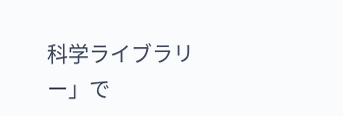科学ライブラリー」で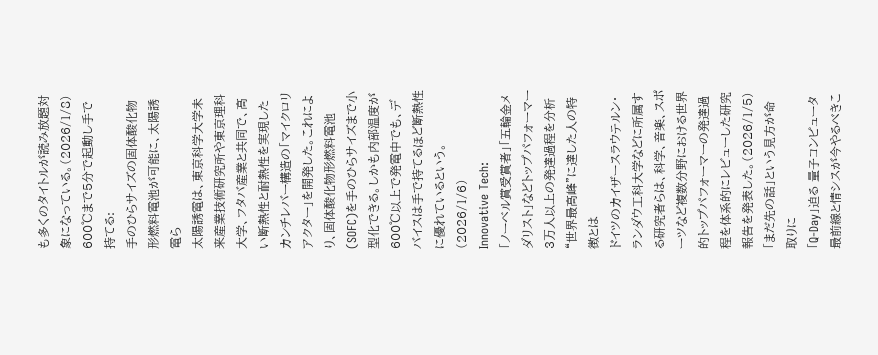も多くのタイトルが読み放題対象になっている。(2026/1/8)
600℃まで5分で起動し手で持てる:
手のひらサイズの固体酸化物形燃料電池が可能に、太陽誘電ら
太陽誘電は、東京科学大学未来産業技術研究所や東京理科大学、フタバ産業と共同で、高い断熱性と耐熱性を実現したカンチレバー構造の「マイクロリアクター」を開発した。これにより、固体酸化物形燃料電池(SOFC)を手のひらサイズまで小型化できる。しかも内部温度が600℃以上で発電中でも、デバイスは手で持てるほど断熱性に優れているという。(2026/1/6)
Innovative Tech:
「ノーベル賞受賞者」「五輪金メダリスト」などトップパフォーマー3万人以上の発達過程を分析 “世界最高峰”に達した人の特徴とは
ドイツのカイザースラウテルン・ランダウ工科大学などに所属する研究者らは、科学、音楽、スポーツなど複数分野における世界的トップパフォーマーの発達過程を体系的にレビューした研究報告を発表した。(2026/1/5)
「まだ先の話」という見方が命取りに
「Q-Day」迫る 量子コンピュータ最前線と情シスが今やるべきこ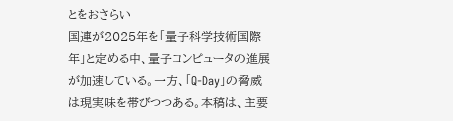とをおさらい
国連が2025年を「量子科学技術国際年」と定める中、量子コンピュータの進展が加速している。一方、「Q-Day」の脅威は現実味を帯びつつある。本稿は、主要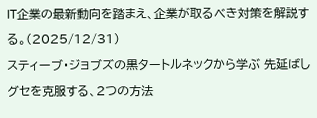IT企業の最新動向を踏まえ、企業が取るべき対策を解説する。(2025/12/31)
スティーブ・ジョブズの黒タートルネックから学ぶ 先延ばしグセを克服する、2つの方法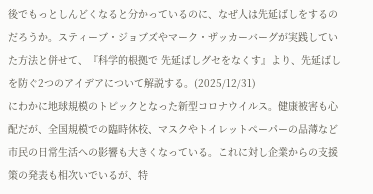後でもっとしんどくなると分かっているのに、なぜ人は先延ばしをするのだろうか。スティーブ・ジョブズやマーク・ザッカーバーグが実践していた方法と併せて、『科学的根拠で 先延ばしグセをなくす』より、先延ばしを防ぐ2つのアイデアについて解説する。(2025/12/31)
にわかに地球規模のトピックとなった新型コロナウイルス。健康被害も心配だが、全国規模での臨時休校、マスクやトイレットペーパーの品薄など市民の日常生活への影響も大きくなっている。これに対し企業からの支援策の発表も相次いでいるが、特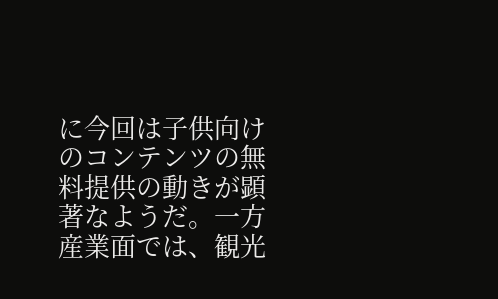に今回は子供向けのコンテンツの無料提供の動きが顕著なようだ。一方産業面では、観光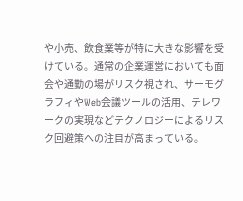や小売、飲食業等が特に大きな影響を受けている。通常の企業運営においても面会や通勤の場がリスク視され、サーモグラフィやWeb会議ツールの活用、テレワークの実現などテクノロジーによるリスク回避策への注目が高まっている。